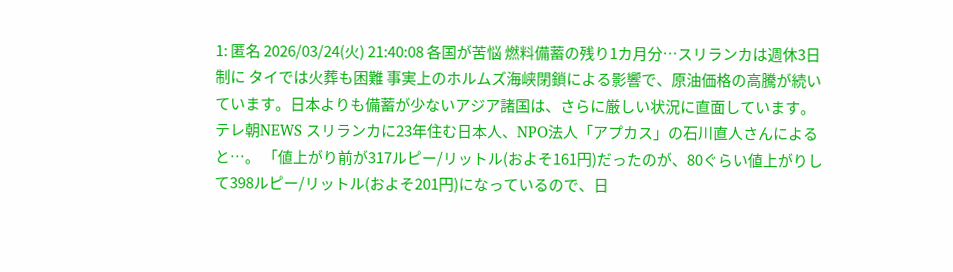1: 匿名 2026/03/24(火) 21:40:08 各国が苦悩 燃料備蓄の残り1カ月分…スリランカは週休3日制に タイでは火葬も困難 事実上のホルムズ海峡閉鎖による影響で、原油価格の高騰が続いています。日本よりも備蓄が少ないアジア諸国は、さらに厳しい状況に直面しています。テレ朝NEWS スリランカに23年住む日本人、NPO法人「アプカス」の石川直人さんによると…。 「値上がり前が317ルピー/リットル(およそ161円)だったのが、80ぐらい値上がりして398ルピー/リットル(およそ201円)になっているので、日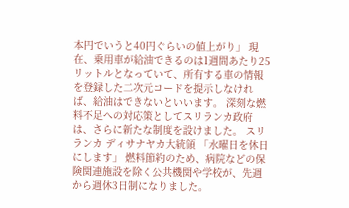本円でいうと40円ぐらいの値上がり」 現在、乗用車が給油できるのは1週間あたり25リットルとなっていて、所有する車の情報を登録した二次元コードを提示しなければ、給油はできないといいます。 深刻な燃料不足への対応策としてスリランカ政府は、さらに新たな制度を設けました。 スリランカ ディサナヤカ大統領 「水曜日を休日にします」 燃料節約のため、病院などの保険関連施設を除く公共機関や学校が、先週から週休3日制になりました。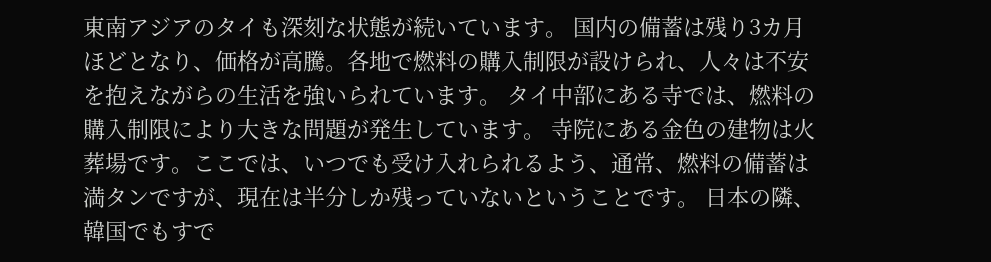東南アジアのタイも深刻な状態が続いています。 国内の備蓄は残り3カ月ほどとなり、価格が高騰。各地で燃料の購入制限が設けられ、人々は不安を抱えながらの生活を強いられています。 タイ中部にある寺では、燃料の購入制限により大きな問題が発生しています。 寺院にある金色の建物は火葬場です。ここでは、いつでも受け入れられるよう、通常、燃料の備蓄は満タンですが、現在は半分しか残っていないということです。 日本の隣、韓国でもすで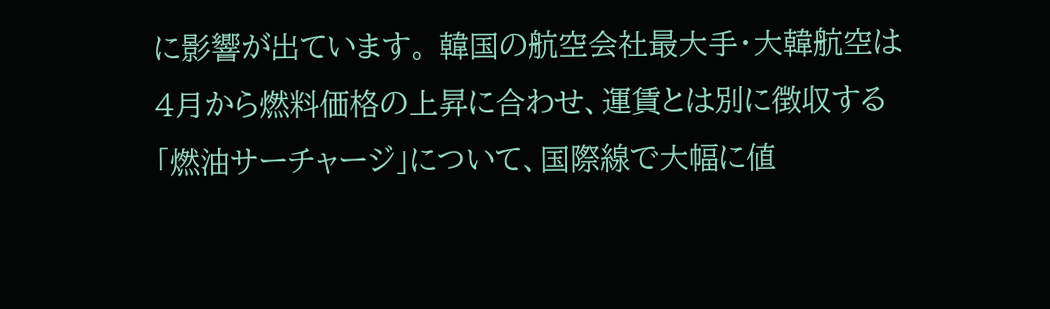に影響が出ています。 韓国の航空会社最大手・大韓航空は4月から燃料価格の上昇に合わせ、運賃とは別に徴収する「燃油サーチャージ」について、国際線で大幅に値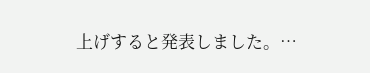上げすると発表しました。…